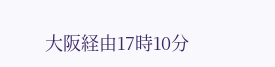大阪経由17時10分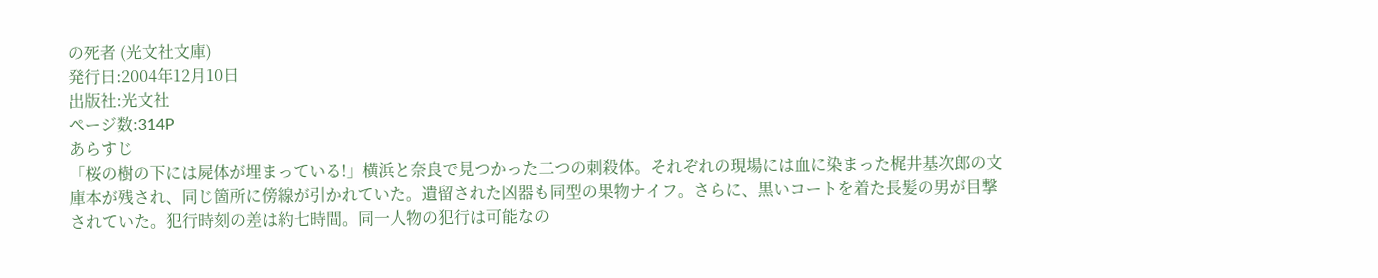の死者 (光文社文庫)
発行日:2004年12月10日
出版社:光文社
ページ数:314P
あらすじ
「桜の樹の下には屍体が埋まっている!」横浜と奈良で見つかった二つの刺殺体。それぞれの現場には血に染まった梶井基次郎の文庫本が残され、同じ箇所に傍線が引かれていた。遺留された凶器も同型の果物ナイフ。さらに、黒いコートを着た長髪の男が目撃されていた。犯行時刻の差は約七時間。同一人物の犯行は可能なの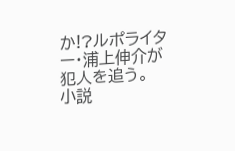か!?ルポライター・浦上伸介が犯人を追う。
小説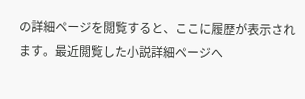の詳細ページを閲覧すると、ここに履歴が表示されます。最近閲覧した小説詳細ページへ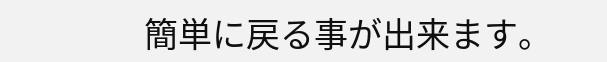簡単に戻る事が出来ます。